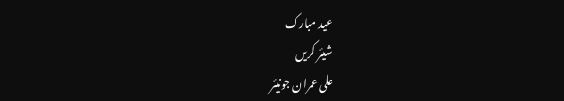عید مبارک
شیئر کریں
علی عمران جونیئر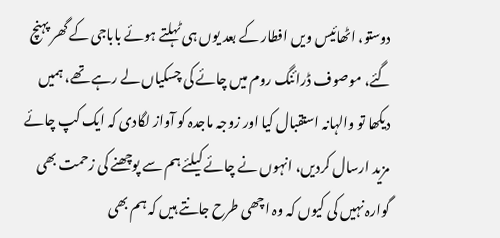دوستو، اٹھائیس ویں افطار کے بعد یوں ہی ٹہلتے ہوئے باباجی کے گھر پہنچ گئے، موصوف ڈرائنگ روم میں چائے کی چسکیاں لے رہے تھے، ہمیں دیکھا تو والہانہ استقبال کیا اور زوجہ ماجدہ کو آواز لگادی کہ ایک کپ چائے مزید ارسال کردیں، انہوں نے چائے کیلئے ہم سے پوچھنے کی زحمت بھی گوارہ نہیں کی کیوں کہ وہ اچھی طرح جانتے ہیں کہ ہم بھی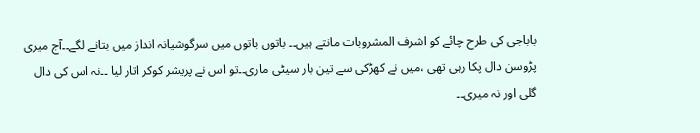باباجی کی طرح چائے کو اشرف المشروبات مانتے ہیں۔۔ باتوں باتوں میں سرگوشیانہ انداز میں بتانے لگے۔۔آج میری پڑوسن دال پکا رہی تھی ،میں نے کھڑکی سے تین بار سیٹی ماری۔۔تو اس نے پریشر کوکر اتار لیا ۔۔نہ اس کی دال گلی اور نہ میری۔۔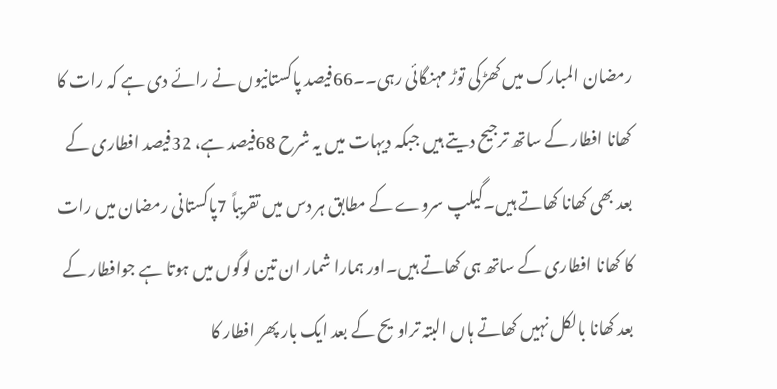رمضان المبارک میں کھڑکی توڑ مہنگائی رہی۔۔66فیصد پاکستانیوں نے رائے دی ہے کہ رات کا کھانا افطار کے ساتھ ترجیح دیتے ہیں جبکہ دیہات میں یہ شرح 68فیصد ہے، 32فیصد افطاری کے بعد بھی کھانا کھاتے ہیں۔گیلپ سروے کے مطابق ہر دس میں تقریباً 7پاکستانی رمضان میں رات کا کھانا افطاری کے ساتھ ہی کھاتے ہیں۔اور ہمارا شمار ان تین لوگوں میں ہوتا ہے جوافطار کے بعد کھانا بالکل نہیں کھاتے ہاں البتہ تراویح کے بعد ایک بار پھر افطار کا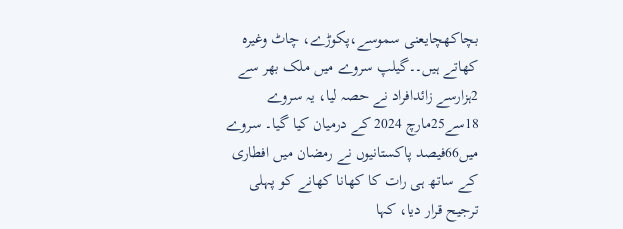بچاکھچایعنی سموسے،پکوڑے، چاٹ وغیرہ کھاتے ہیں۔۔گیلپ سروے میں ملک بھر سے 2ہزارسے زائدافراد نے حصہ لیا، یہ سروے 18سے25مارچ 2024 کے درمیان کیا گیا۔ سروے میں66فیصد پاکستانیوں نے رمضان میں افطاری کے ساتھ ہی رات کا کھانا کھانے کو پہلی ترجیح قرار دیا، کہا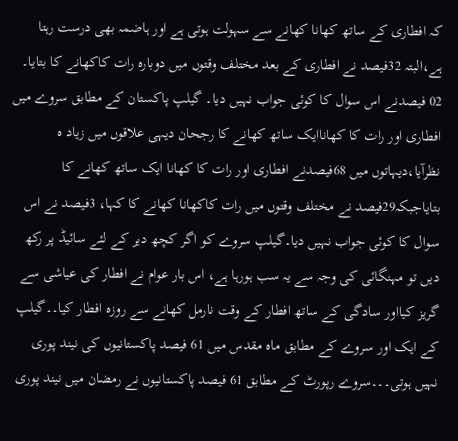کہ افطاری کے ساتھ کھانا کھانے سے سہولت ہوتی ہے اور ہاضمہ بھی درست رہتا ہے،البتہ 32فیصد نے افطاری کے بعد مختلف وقتوں میں دوبارہ رات کاکھانے کا بتایا۔ 02 فیصدنے اس سوال کا کوئی جواب نہیں دیا۔ گیلپ پاکستان کے مطابق سروے میں افطاری اور رات کا کھاناایک ساتھ کھانے کا رجحان دیہی علاقوں میں زیاد ہ نظرآیا،دیہاتوں میں 68فیصدنے افطاری اور رات کا کھانا ایک ساتھ کھانے کا بتایاجبکہ29فیصد نے مختلف وقتوں میں رات کاکھانا کھانے کا کہا، 3فیصد نے اس سوال کا کوئی جواب نہیں دیا۔گیلپ سروے کو اگر کچھ دیر کے لئے سائیڈ پر رکھ دیں تو مہنگائی کی وجہ سے یہ سب ہورہا ہے، اس بار عوام نے افطار کی عیاشی سے گریز کیااور سادگی کے ساتھ افطار کے وقت نارمل کھانے سے روزہ افطار کیا۔۔گیلپ کے ایک اور سروے کے مطابق ماہ مقدس میں 61 فیصد پاکستانیوں کی نیند پوری نہیں ہوتی۔۔۔سروے رپورٹ کے مطابق 61 فیصد پاکستانیوں نے رمضان میں نیند پوری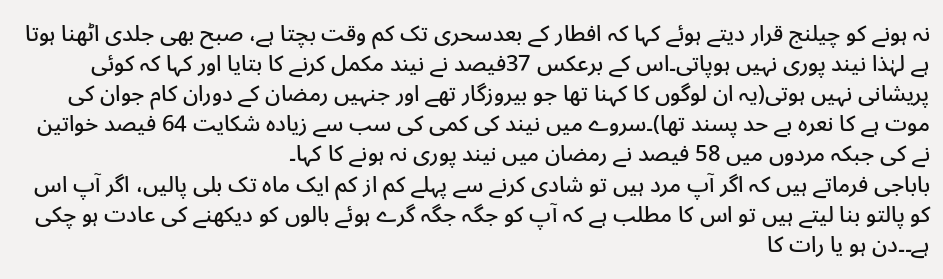نہ ہونے کو چیلنج قرار دیتے ہوئے کہا کہ افطار کے بعدسحری تک کم وقت بچتا ہے، صبح بھی جلدی اٹھنا ہوتا ہے لہٰذا نیند پوری نہیں ہوپاتی۔اس کے برعکس 37فیصد نے نیند مکمل کرنے کا بتایا اور کہا کہ کوئی پریشانی نہیں ہوتی(یہ ان لوگوں کا کہنا تھا جو بیروزگار تھے اور جنہیں رمضان کے دوران کام جوان کی موت ہے کا نعرہ بے حد پسند تھا)۔سروے میں نیند کی کمی کی سب سے زیادہ شکایت 64 فیصد خواتین نے کی جبکہ مردوں میں 58 فیصد نے رمضان میں نیند پوری نہ ہونے کا کہا۔
باباجی فرماتے ہیں کہ اگر آپ مرد ہیں تو شادی کرنے سے پہلے کم از کم ایک ماہ تک بلی پالیں، اگر آپ اس کو پالتو بنا لیتے ہیں تو اس کا مطلب ہے کہ آپ کو جگہ جگہ گرے ہوئے بالوں کو دیکھنے کی عادت ہو چکی ہے۔۔دن ہو یا رات کا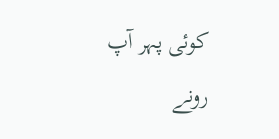کوئی پہر آپ رونے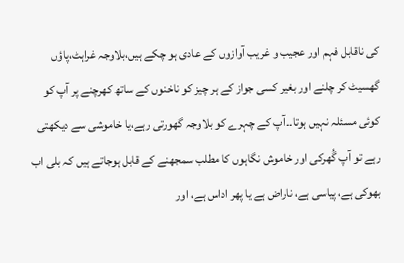کی ناقابل فہم اور عجیب و غریب آوازوں کے عادی ہو چکے ہیں،بلاوجہ غراہٹ،پاؤں گھسیٹ کر چلنے اور بغیر کسی جواز کے ہر چیز کو ناخنوں کے ساتھ کھرچنے پر آپ کو کوئی مسئلہ نہیں ہوتا۔۔آپ کے چہرے کو بلاوجہ گھورتی رہے،یا خاموشی سے دیکھتی رہے تو آپ گُھرکی اور خاموش نگاہوں کا مطلب سمجھنے کے قابل ہوجاتے ہیں کہ بلی اب بھوکی ہے، پیاسی ہے، ناراض ہے یا پھر اداس ہے، اور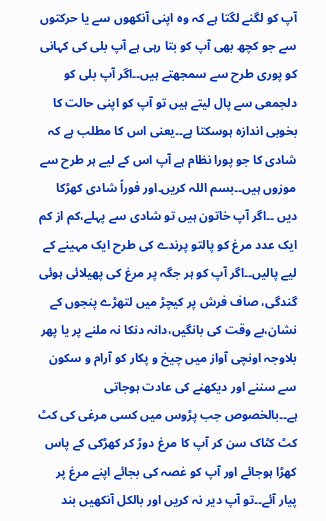آپ کو لگنے لگتا ہے کہ وہ اپنی آنکھوں سے یا حرکتوں سے جو کچھ بھی آپ کو بتا رہی ہے آپ بلی کی کہانی کو پوری طرح سے سمجھتے ہیں۔۔اگر آپ بلی کو دلجمعی سے پال لیتے ہیں تو آپ کو اپنی حالت کا بخوبی اندازہ ہوسکتا ہے۔۔یعنی اس کا مطلب ہے کہ شادی کا جو پورا نظام ہے آپ اس کے لیے ہر طرح سے موزوں ہیں۔۔بسم اللہ کریں۔اور فوراً شادی کھڑکا دیں ۔۔اگر آپ خاتون ہیں تو شادی سے پہلے،کم از کم ایک عدد مرغ کو پالتو پرندے کی طرح ایک مہینے کے لیے پالیں۔۔اگر آپ کو ہر جگہ پر مرغ کی پھیلائی ہوئی گندگی، صاف فرش پر کیچڑ میں لتھڑے پنجوں کے نشان،بے وقت کی بانگیں،دانہ دنکا نہ ملنے پر یا پھر بلاوجہ اونچی آواز میں چیخ و پکار کو آرام و سکون سے سننے اور دیکھنے کی عادت ہوجاتی ہے۔۔بالخصوص جب پڑوس میں کسی مرغی کی کٹ کٹ کٹاک سن کر آپ کا مرغ دوڑ کر کھڑکی کے پاس کھڑا ہوجائے اور آپ کو غصہ کی بجائے اپنے مرغ پر پیار آئے۔۔تو آپ دیر نہ کریں اور بالکل آنکھیں بند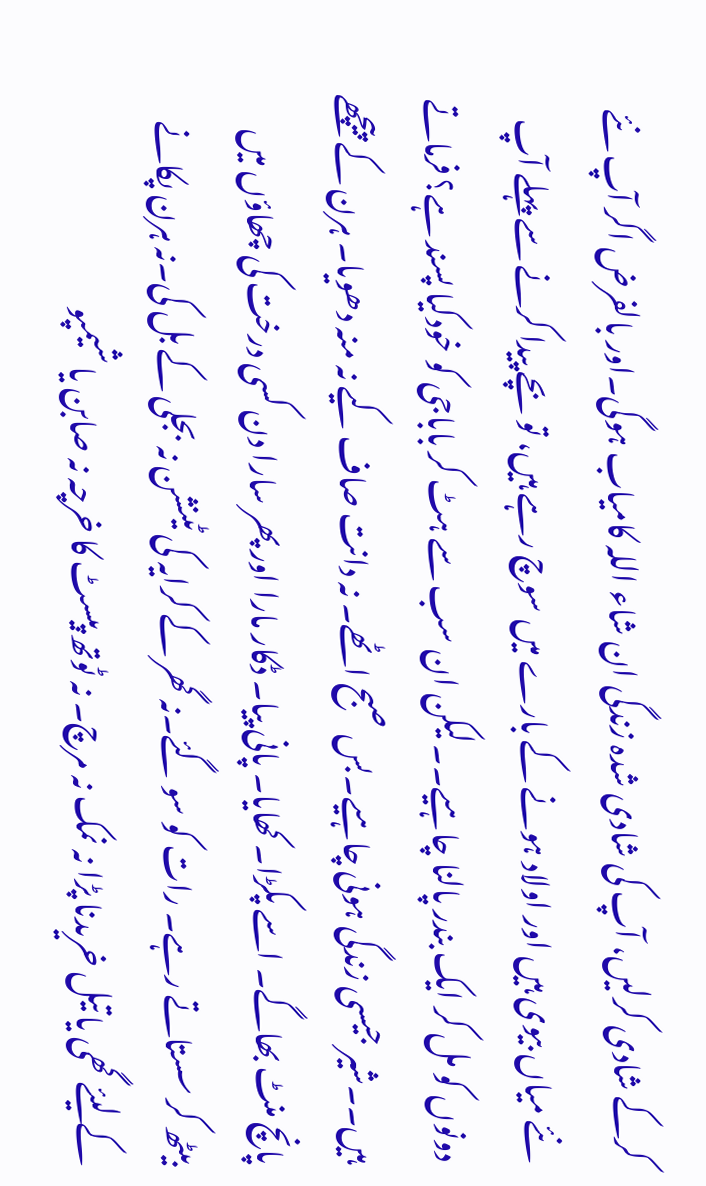کرکے شادی کرلیں، آپ کی شادی شدہ زندگی ان شاء اللہ کامیاب ہوگی۔اور بالفرض اگر آپ نئے نئے میاں بیوی ہیں اور اولاد ہونے کے بارے میں سوچ رہے ہیں، تو بچے پیدا کرنے سے پہلے آپ دونوں کو مل کر ایک بندر پالنا چاہیے۔۔لیکن ان سب سے ہٹ کر باباجی کو خودکیا پسند ہے؟ فرماتے ہیں۔۔شیر جیسی زندگی ہونی چاہیے۔بس صبح اٹھے۔ نہ دانت صاف کیے نہ منہ دھویا۔ ہرن کے پیچھے پانچ منٹ بھاگے۔ اسے پکڑا۔ کھایا۔ پانی پیا۔ ڈکار مارا اور پھر سارا دن کسی درخت کی چھاؤں میں بیٹھ کر سستاتے رہے۔ رات کو سو گئے۔نہ گھر کے کرایہ کی ٹینشن نہ بجلی کے بل کی۔نہ ہرن پکانے کے لیئے گھی یا تیل خریدنا پڑا نہ نمک نہ مرچ۔ نہ ٹوتھ پیسٹ کا خرچہ نہ صابن یا شیمپو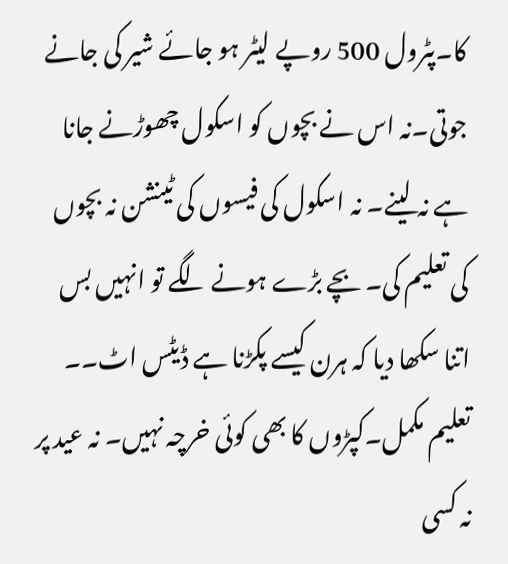کا۔پٹرول 500 روپے لیٹر ہو جائے شیر کی جانے جوتی۔نہ اس نے بچوں کو اسکول چھوڑنے جانا ہے نہ لینے۔ نہ اسکول کی فیسوں کی ٹینشن نہ بچوں کی تعلیم کی۔ بچے بڑے ہونے لگے تو انہیں بس اتنا سکھا دیا کہ ہرن کیسے پکڑنا ہے ڈیٹس اٹ۔۔ تعلیم مکمل۔کپڑوں کا بھی کوئی خرچہ نہیں۔ نہ عید پر نہ کسی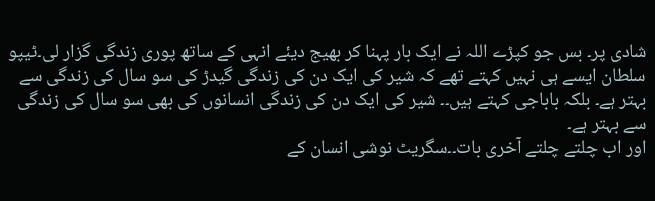شادی پر۔ بس جو کپڑے اللہ نے ایک بار پہنا کر بھیج دیئے انہی کے ساتھ پوری زندگی گزار لی۔ٹیپو سلطان ایسے ہی نہیں کہتے تھے کہ شیر کی ایک دن کی زندگی گیدڑ کی سو سال کی زندگی سے بہتر ہے۔ بلکہ باباجی کہتے ہیں۔۔ شیر کی ایک دن کی زندگی انسانوں کی بھی سو سال کی زندگی سے بہتر ہے۔
اور اب چلتے چلتے آخری بات۔۔سگریٹ نوشی انسان کے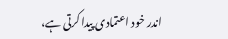اندر خود اعتمادی پیدا کرتی ہے،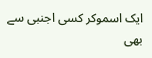ایک اسموکر کسی اجنبی سے بھی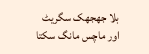بلا جھجھک سگریٹ اور ماچس مانگ سکتا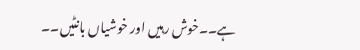ہے۔۔خوش رہیں اور خوشیاں بانٹیں۔۔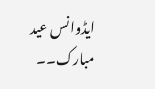ایڈوانس عید مبارک۔۔